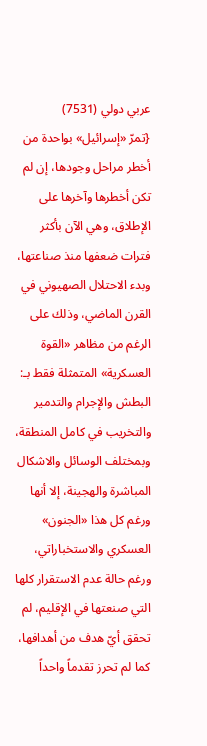عربي دولي (7531)
{تمرّ «إسرائيل» بواحدة من أخطر مراحل وجودها، إن لم تكن أخطرها وآخرها على الإطلاق، وهي الآن بأكثر فترات ضعفها منذ صناعتها، وبدء الاحتلال الصهيوني في القرن الماضي، وذلك على الرغم من مظاهر «القوة العسكرية» المتمثلة فقط بـ: البطش والإجرام والتدمير والتخريب في كامل المنطقة، وبمختلف الوسائل والاشكال المباشرة والهجينة، إلا أنها ورغم كل هذا «الجنون» العسكري والاستخباراتي، ورغم حالة عدم الاستقرار كلها التي صنعتها في الإقليم، لم تحقق أيّ هدف من أهدافها، كما لم تحرز تقدماً واحداً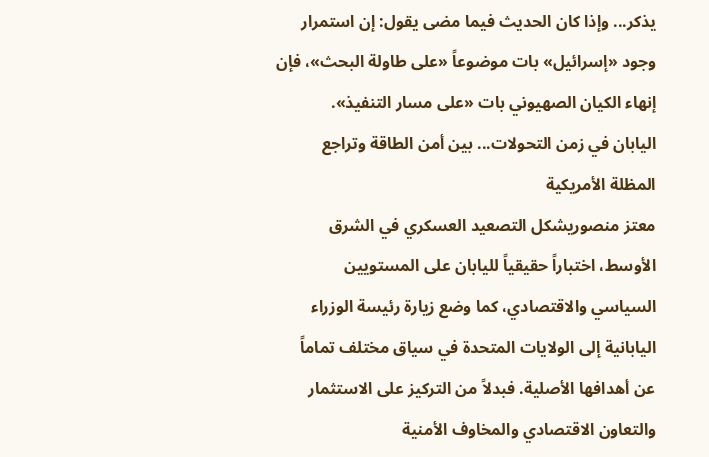يذكر... وإذا كان الحديث فيما مضى يقول: إن استمرار وجود «إسرائيل» بات موضوعاً «على طاولة البحث»، فإن إنهاء الكيان الصهيوني بات «على مسار التنفيذ».
اليابان في زمن التحولات... بين أمن الطاقة وتراجع المظلة الأمريكية
معتز منصوريشكل التصعيد العسكري في الشرق الأوسط، اختباراً حقيقياً لليابان على المستويين السياسي والاقتصادي، كما وضع زيارة رئيسة الوزراء اليابانية إلى الولايات المتحدة في سياق مختلف تماماً عن أهدافها الأصلية. فبدلاً من التركيز على الاستثمار والتعاون الاقتصادي والمخاوف الأمنية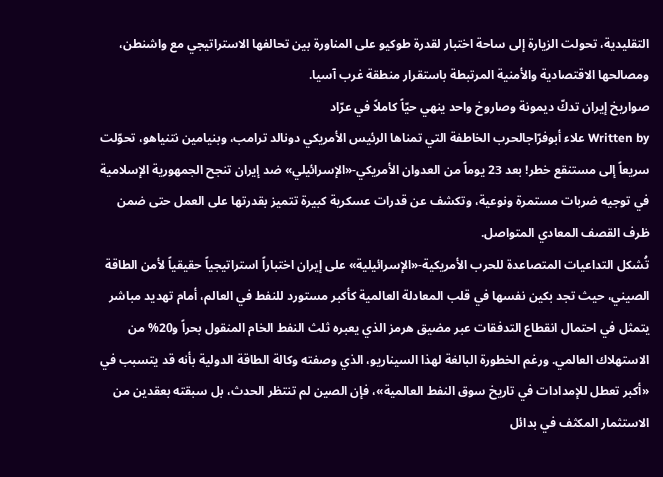التقليدية، تحولت الزيارة إلى ساحة اختبار لقدرة طوكيو على المناورة بين تحالفها الاستراتيجي مع واشنطن، ومصالحها الاقتصادية والأمنية المرتبطة باستقرار منطقة غرب آسيا.
صواريخ إيران تدكّ ديمونة وصاروخ واحد ينهي حيّاً كاملاً في عرّاد
Written by علاء أبوفرّاجالحرب الخاطفة التي تمناها الرئيس الأمريكي دونالد ترامب، وبنيامين نتنياهو، تحوّلت سريعاً إلى مستنقع خطر! بعد 23 يوماً من العدوان الأمريكي-«الإسرائيلي» ضد إيران تنجح الجمهورية الإسلامية في توجيه ضربات مستمرة ونوعية، وتكشف عن قدرات عسكرية كبيرة تتميز بقدرتها على العمل حتى ضمن ظرف القصف المعادي المتواصل.
تُشكل التداعيات المتصاعدة للحرب الأمريكية-«الإسرائيلية» على إيران اختباراً استراتيجياً حقيقياً لأمن الطاقة الصيني، حيث تجد بكين نفسها في قلب المعادلة العالمية كأكبر مستورد للنفط في العالم، أمام تهديد مباشر يتمثل في احتمال انقطاع التدفقات عبر مضيق هرمز الذي يعبره ثلث النفط الخام المنقول بحراً و20% من الاستهلاك العالمي. ورغم الخطورة البالغة لهذا السيناريو، الذي وصفته وكالة الطاقة الدولية بأنه قد يتسبب في «أكبر تعطل للإمدادات في تاريخ سوق النفط العالمية»، فإن الصين لم تنتظر الحدث، بل سبقته بعقدين من الاستثمار المكثف في بدائل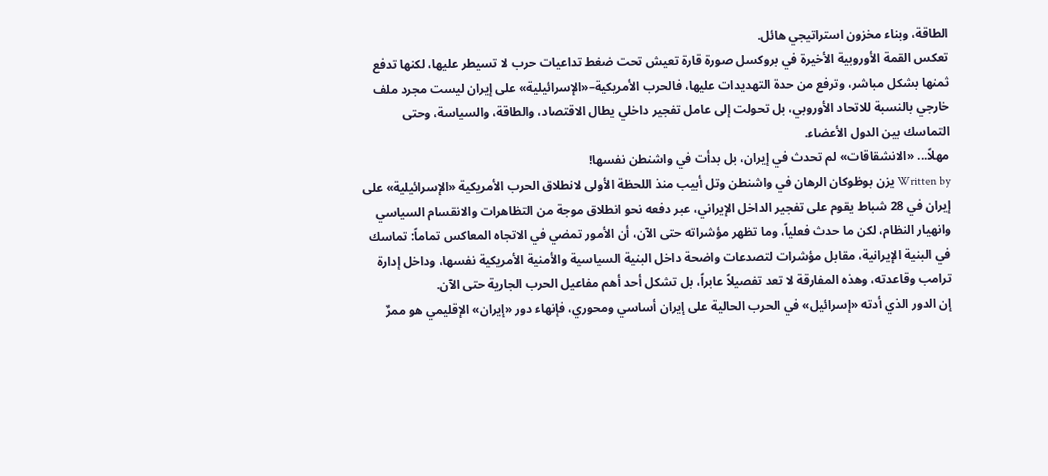الطاقة، وبناء مخزون استراتيجي هائل.
تعكس القمة الأوروبية الأخيرة في بروكسل صورة قارة تعيش تحت ضغط تداعيات حرب لا تسيطر عليها، لكنها تدفع ثمنها بشكل مباشر، وترفع من حدة التهديدات عليها، فالحرب الأمريكية–«الإسرائيلية» على إيران ليست مجرد ملف خارجي بالنسبة للاتحاد الأوروبي، بل تحولت إلى عامل تفجير داخلي يطال الاقتصاد، والطاقة، والسياسة، وحتى التماسك بين الدول الأعضاء.
مهلاً... «الانشقاقات» لم تحدث في إيران، بل بدأت في واشنطن نفسها!
Written by يزن بوظوكان الرهان في واشنطن وتل أبيب منذ اللحظة الأولى لانطلاق الحرب الأمريكية «الإسرائيلية» على إيران في 28 شباط يقوم على تفجير الداخل الإيراني، عبر دفعه نحو انطلاق موجة من التظاهرات والانقسام السياسي وانهيار النظام، لكن ما حدث فعلياً، وما تظهر مؤشراته حتى الآن، أن الأمور تمضي في الاتجاه المعاكس تماماً: تماسك في البنية الإيرانية، مقابل مؤشرات لتصدعات واضحة داخل البنية السياسية والأمنية الأمريكية نفسها، وداخل إدارة ترامب وقاعدته، وهذه المفارقة لا تعد تفصيلاً عابراً، بل تشكل أحد أهم مفاعيل الحرب الجارية حتى الآن.
إن الدور الذي أدته «إسرائيل» في الحرب الحالية على إيران أساسي ومحوري، فإنهاء دور «إيران» الإقليمي هو ممرٌ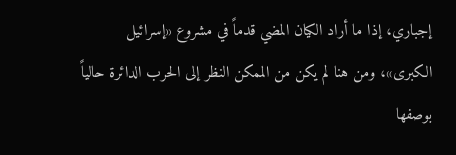إجباري، إذا ما أراد الكيان المضي قدماً في مشروع «إسرائيل الكبرى»، ومن هنا لم يكن من الممكن النظر إلى الحرب الدائرة حالياً بوصفها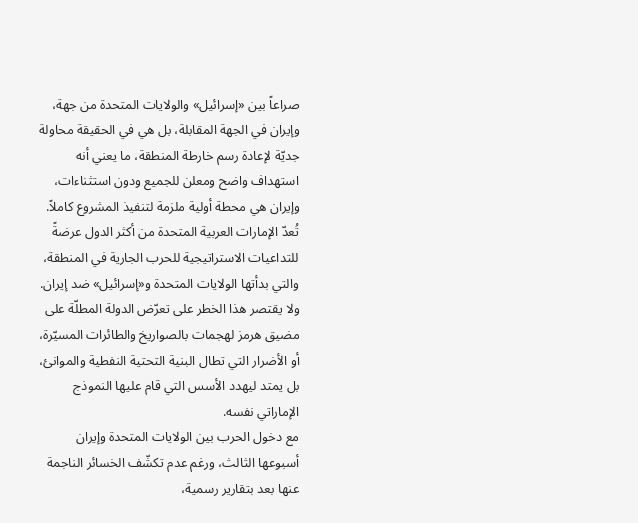صراعاً بين «إسرائيل» والولايات المتحدة من جهة، وإيران في الجهة المقابلة، بل هي في الحقيقة محاولة جديّة لإعادة رسم خارطة المنطقة، ما يعني أنه استهداف واضح ومعلن للجميع ودون استثناءات، وإيران هي محطة أولية ملزمة لتنفيذ المشروع كاملاً.
تُعدّ الإمارات العربية المتحدة من أكثر الدول عرضةً للتداعيات الاستراتيجية للحرب الجارية في المنطقة، والتي بدأتها الولايات المتحدة و«إسرائيل» ضد إيران. ولا يقتصر هذا الخطر على تعرّض الدولة المطلّة على مضيق هرمز لهجمات بالصواريخ والطائرات المسيّرة، أو الأضرار التي تطال البنية التحتية النفطية والموانئ، بل يمتد ليهدد الأسس التي قام عليها النموذج الإماراتي نفسه.
مع دخول الحرب بين الولايات المتحدة وإيران أسبوعها الثالث، ورغم عدم تكشّف الخسائر الناجمة عنها بعد بتقارير رسمية،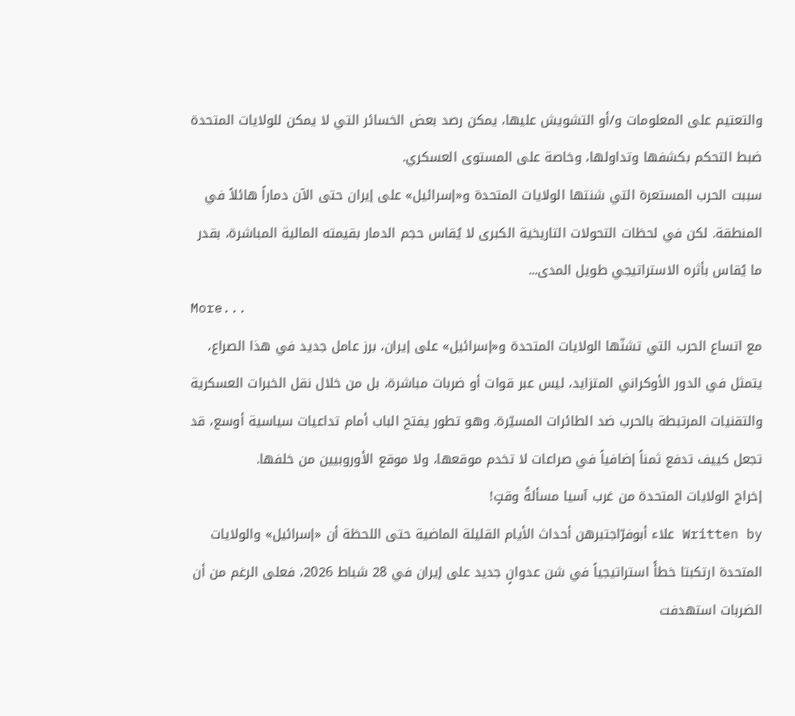والتعتيم على المعلومات و/أو التشويش عليها، يمكن رصد بعض الخسائر التي لا يمكن للولايات المتحدة ضبط التحكم بكشفها وتداولها، وخاصة على المستوى العسكري.
سببت الحرب المستعرة التي شنتها الولايات المتحدة و«إسرائيل» على إيران حتى الآن دماراً هائلاً في المنطقة. لكن في لحظات التحولات التاريخية الكبرى لا يُقاس حجم الدمار بقيمته المالية المباشرة، بقدر ما يُقاس بأثره الاستراتيجي طويل المدى...
More...
مع اتساع الحرب التي تشنّها الولايات المتحدة و«إسرائيل» على إيران، برز عامل جديد في هذا الصراع، يتمثل في الدور الأوكراني المتزايد، ليس عبر قوات أو ضربات مباشرة، بل من خلال نقل الخبرات العسكرية والتقنيات المرتبطة بالحرب ضد الطائرات المسيّرة. وهو تطور يفتح الباب أمام تداعيات سياسية أوسع، قد تجعل كييف تدفع ثمناً إضافياً في صراعات لا تخدم موقعها، ولا موقع الأوروبيين من خلفها.
إخراج الولايات المتحدة من غرب آسيا مسألةُ وقتٍ!
Written by علاء أبوفرّاجتبرهن أحداث الأيام القليلة الماضية حتى اللحظة أن «إسرائيل» والولايات المتحدة ارتكبتا خطأً استراتيجياً في شن عدوانٍ جديد على إيران في 28 شباط 2026، فعلى الرغم من أن الضربات استهدفت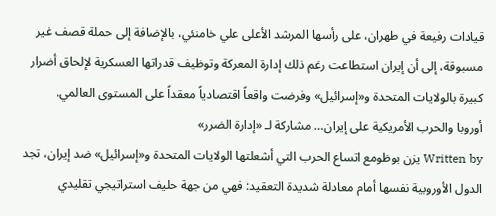قيادات رفيعة في طهران، على رأسها المرشد الأعلى علي خامنئي، بالإضافة إلى حملة قصف غير مسبوقة، إلى أن إيران استطاعت رغم ذلك إدارة المعركة وتوظيف قدراتها العسكرية لإلحاق أضرار كبيرة بالولايات المتحدة و«إسرائيل» وفرضت واقعاً اقتصادياً معقداً على المستوى العالمي.
أوروبا والحرب الأمريكية على إيران… مشاركة لـ «إدارة الضرر»
Written by يزن بوظومع اتساع الحرب التي أشعلتها الولايات المتحدة و«إسرائيل» ضد إيران، تجد الدول الأوروبية نفسها أمام معادلة شديدة التعقيد: فهي من جهة حليف استراتيجي تقليدي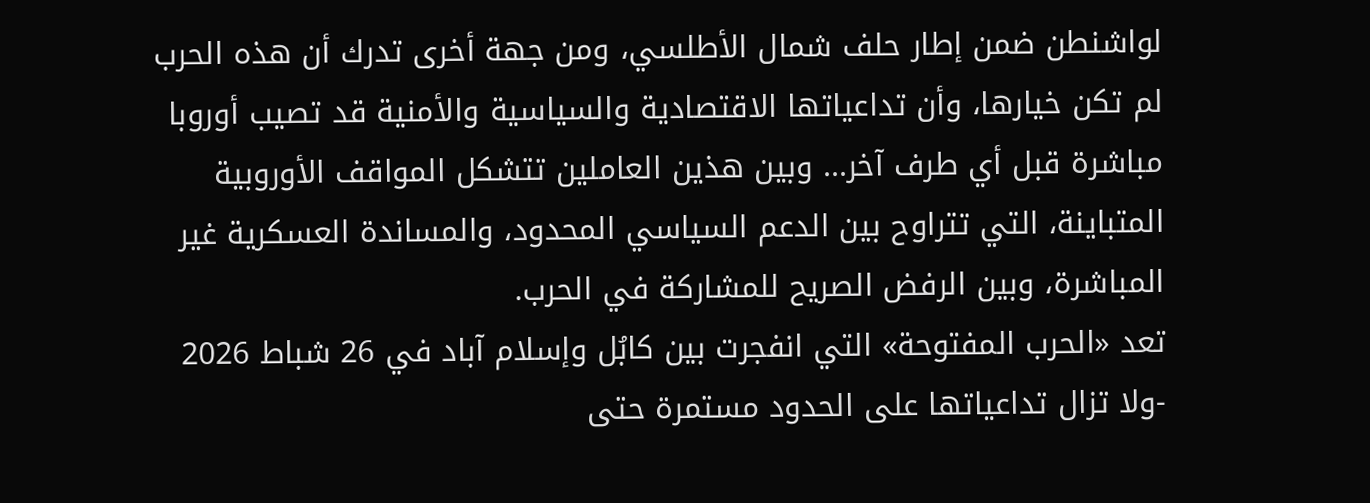لواشنطن ضمن إطار حلف شمال الأطلسي، ومن جهة أخرى تدرك أن هذه الحرب لم تكن خيارها، وأن تداعياتها الاقتصادية والسياسية والأمنية قد تصيب أوروبا مباشرة قبل أي طرف آخر... وبين هذين العاملين تتشكل المواقف الأوروبية المتباينة، التي تتراوح بين الدعم السياسي المحدود، والمساندة العسكرية غير المباشرة، وبين الرفض الصريح للمشاركة في الحرب.
تعد «الحرب المفتوحة» التي انفجرت بين كابُل وإسلام آباد في 26 شباط 2026 -ولا تزال تداعياتها على الحدود مستمرة حتى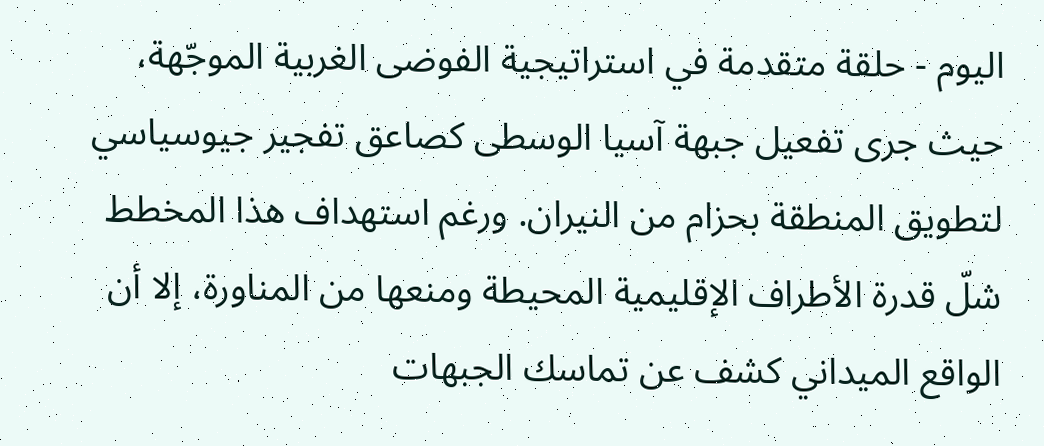اليوم - حلقة متقدمة في استراتيجية الفوضى الغربية الموجّهة، حيث جرى تفعيل جبهة آسيا الوسطى كصاعق تفجير جيوسياسي لتطويق المنطقة بحزام من النيران. ورغم استهداف هذا المخطط شلّ قدرة الأطراف الإقليمية المحيطة ومنعها من المناورة، إلا أن الواقع الميداني كشف عن تماسك الجبهات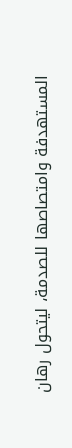المستهدفة وامتصاصها للصدمة، ليتحول رهان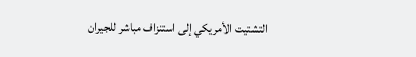التشتيت الأمريكي إلى استنزاف مباشر للجيران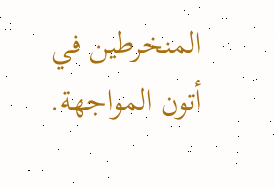المنخرطين في أتون المواجهة.